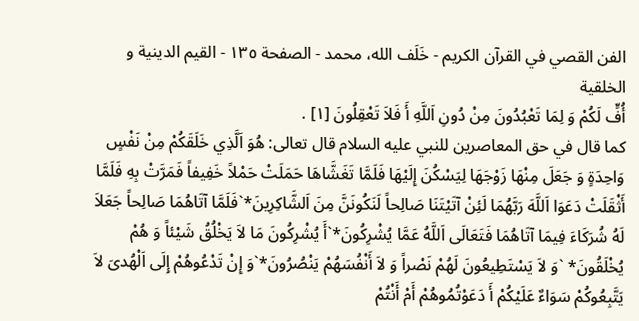الفن القصي في القرآن الكريم - خَلَف الله، محمد - الصفحة ١٣٥ - القيم الدينية و الخلقية
أُفٍّ لَكُمْ وَ لِمَا تَعْبُدُونَ مِنْ دُونِ اَللَّهِ أَ فَلاَ تَعْقِلُونَ [١] .
كما قال في حق المعاصرين للنبي عليه السلام قال تعالى: هُوَ اَلَّذِي خَلَقَكُمْ مِنْ نَفْسٍ وَاحِدَةٍ وَ جَعَلَ مِنْهَا زَوْجَهَا لِيَسْكُنَ إِلَيْهَا فَلَمَّا تَغَشَّاهَا حَمَلَتْ حَمْلاً خَفِيفاً فَمَرَّتْ بِهِ فَلَمَّا أَثْقَلَتْ دَعَوَا اَللَّهَ رَبَّهُمَا لَئِنْ آتَيْتَنَا صَالِحاً لَنَكُونَنَّ مِنَ اَلشَّاكِرِينَ*`فَلَمَّا آتَاهُمَا صَالِحاً جَعَلاَ لَهُ شُرَكَاءَ فِيمَا آتَاهُمَا فَتَعَالَى اَللَّهُ عَمَّا يُشْرِكُونَ*`أَ يُشْرِكُونَ مَا لاَ يَخْلُقُ شَيْئاً وَ هُمْ يُخْلَقُونَ* `وَ لاَ يَسْتَطِيعُونَ لَهُمْ نَصْراً وَ لاَ أَنْفُسَهُمْ يَنْصُرُونَ*`وَ إِنْ تَدْعُوهُمْ إِلَى اَلْهُدىَ لاَ يَتَّبِعُوكُمْ سَوَاءٌ عَلَيْكُمْ أَ دَعَوْتُمُوهُمْ أَمْ أَنْتُمْ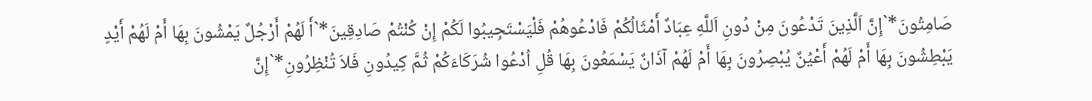صَامِتُونَ*`إِنَّ اَلَّذِينَ تَدْعُونَ مِنْ دُونِ اَللَّهِ عِبَادٌ أَمْثَالُكُمْ فَادْعُوهُمْ فَلْيَسْتَجِيبُوا لَكُمْ إِنْ كُنْتُمْ صَادِقِينَ*`أَ لَهُمْ أَرْجُلٌ يَمْشُونَ بِهَا أَمْ لَهُمْ أَيْدٍ يَبْطِشُونَ بِهَا أَمْ لَهُمْ أَعْيُنٌ يُبْصِرُونَ بِهَا أَمْ لَهُمْ آذَانٌ يَسْمَعُونَ بِهَا قُلِ اُدْعُوا شُرَكَاءَكُمْ ثُمَّ كِيدُونِ فَلاَ تُنْظِرُونِ*`إِنَّ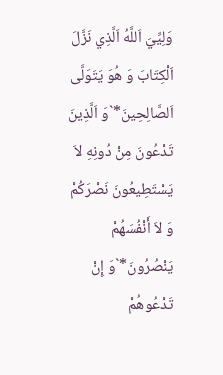وَلِيِّيَ اَللَّهُ اَلَّذِي نَزَّلَ اَلْكِتَابَ وَ هُوَ يَتَوَلَّى اَلصَّالِحِينَ*`وَ اَلَّذِينَ تَدْعُونَ مِنْ دُونِهِ لاَ يَسْتَطِيعُونَ نَصْرَكُمْ وَ لاَ أَنْفُسَهُمْ يَنْصُرُونَ*`وَ إِنْ تَدْعُوهُمْ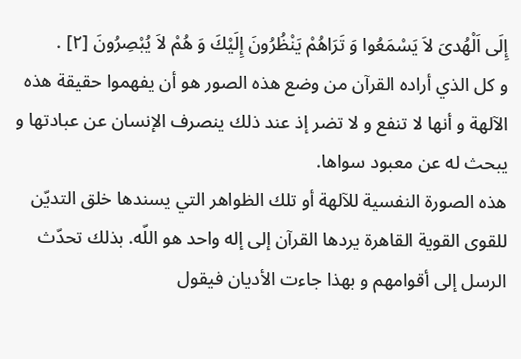إِلَى اَلْهُدىَ لاَ يَسْمَعُوا وَ تَرَاهُمْ يَنْظُرُونَ إِلَيْكَ وَ هُمْ لاَ يُبْصِرُونَ [٢] .
و كل الذي أراده القرآن من وضع هذه الصور هو أن يفهموا حقيقة هذه الآلهة و أنها لا تنفع و لا تضر إذ عند ذلك ينصرف الإنسان عن عبادتها و يبحث له عن معبود سواها.
هذه الصورة النفسية للآلهة أو تلك الظواهر التي يسندها خلق التديّن للقوى القوية القاهرة يردها القرآن إلى إله واحد هو اللّه. بذلك تحدّث الرسل إلى أقوامهم و بهذا جاءت الأديان فيقول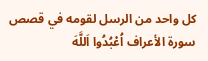كل واحد من الرسل لقومه في قصص سورة الأعراف اُعْبُدُوا اَللَّهَ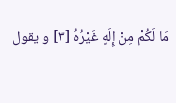مَا لَكُمْ مِنْ إِلَهٍ غَيْرُهُ [٣] و يقول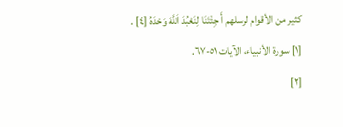كثير من الأقوام لرسلهم أَ جِئْتَنَا لِنَعْبُدَ اَللَّهَ وَحْدَهُ [٤] .
[١] سورة الأنبياء، الآيات ٥١-٦٧.
[٢]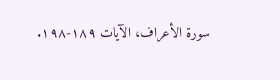سورة الأعراف، الآيات ١٨٩-١٩٨.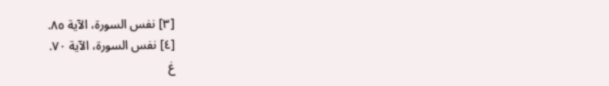[٣] نفس السورة، الآية ٨٥.
[٤] نفس السورة، الآية ٧٠.
غ